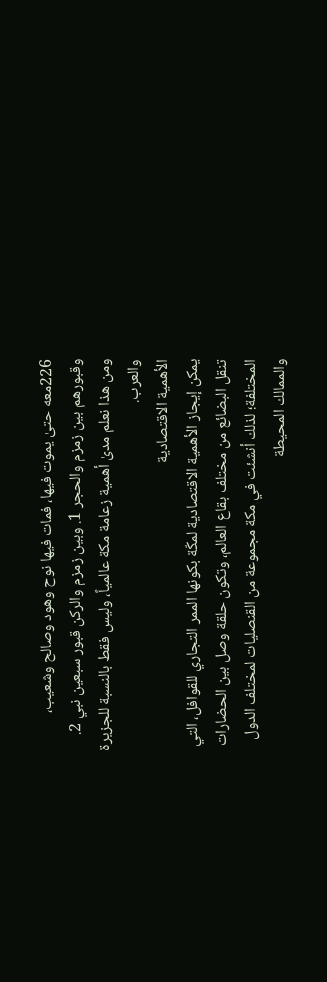226معه حتىٰ يموت فيها، فمات فيها نوح وهود وصالح وشعيب، وقبورهم بين زمزم والحجر 1. وبين زمزم والركن قبور سبعين نبي 2.
ومن هذا نعلم مدىٰ أهمية زعامة مكة عالمياً، وليس فقط بالنسبة للجزيرة والعرب.
الأهمية الاقتصادية
يمكن إيجاز الأهمية الاقتصادية لمكّة بكونها الممر التجاري للقوافل، التي تنقل البضائع من مختلف بقاع العالم، وتكون حلقة وصل بين الحضارات المختلفة؛ لذلك أنشئت في مكة مجموعة من القنصليات لمختلف الدول والممالك المحيطة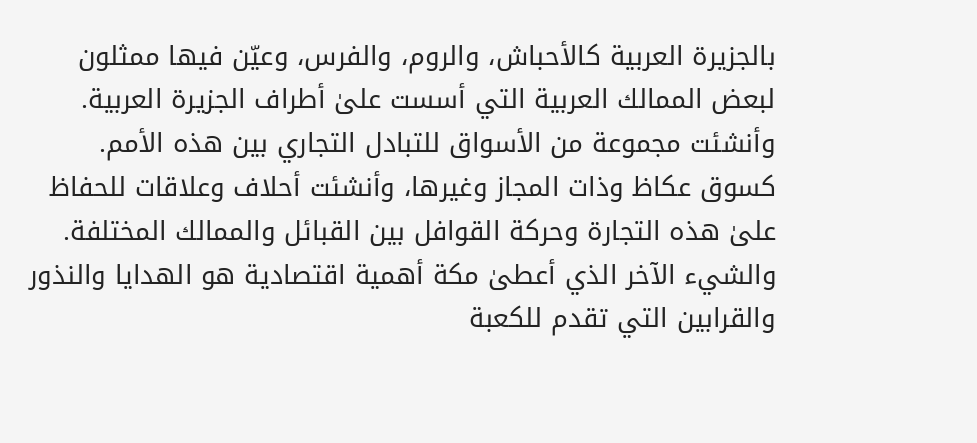بالجزيرة العربية كالأحباش، والروم، والفرس، وعيّن فيها ممثلون لبعض الممالك العربية التي أسست علىٰ أطراف الجزيرة العربية. وأنشئت مجموعة من الأسواق للتبادل التجاري بين هذه الأمم. كسوق عكاظ وذات المجاز وغيرها، وأنشئت أحلاف وعلاقات للحفاظ علىٰ هذه التجارة وحركة القوافل بين القبائل والممالك المختلفة.
والشيء الآخر الذي أعطىٰ مكة أهمية اقتصادية هو الهدايا والنذور والقرابين التي تقدم للكعبة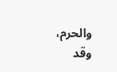والحرم، وقد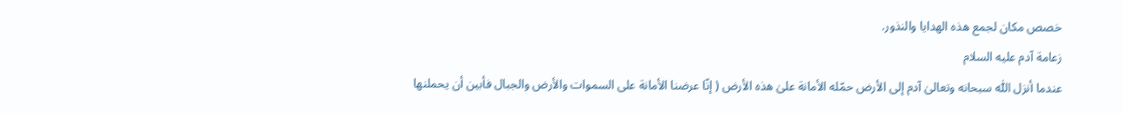خصص مكان لجمع هذه الهدايا والنذور.
زعامة آدم عليه السلام
عندما أنزل اللّٰه سبحانه وتعالىٰ آدم إلى الأرض حمّله الأمانة علىٰ هذه الأرض ( إنّا عرضنا الأمانة على السموات والأرض والجبال فأبين أن يحملنها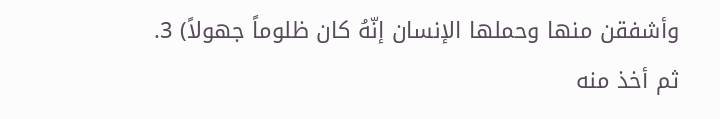وأشفقن منها وحملها الإنسان إنّهُ كان ظلوماً جهولاً) 3.
ثم أخذ منه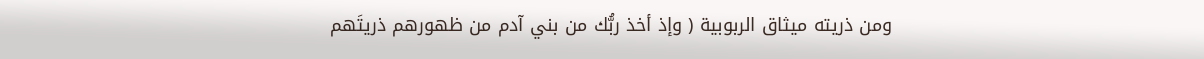ومن ذريته ميثاق الربوبية ( وإذ أخذ ربُّك من بني آدم من ظهورهم ذريتَهم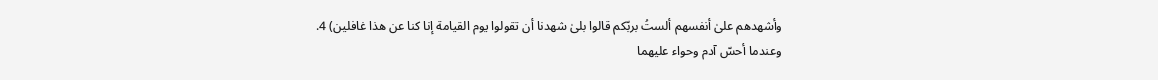وأشهدهم علىٰ أنفسهم ألستُ بربّكم قالوا بلىٰ شهدنا أن تقولوا يوم القيامة إنا كنا عن هذا غافلين) 4.
وعندما أحسّ آدم وحواء عليهما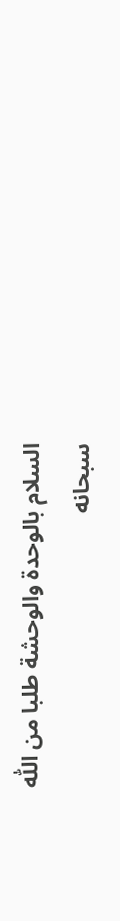السلام بالوحدة والوحشة طلبا من اللّٰه سبحانه